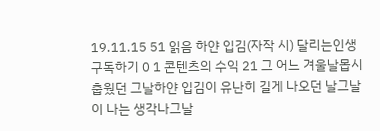19.11.15 51 읽음 하얀 입김(자작 시) 달리는인생 구독하기 0 1 콘텐츠의 수익 21 그 어느 겨울날몹시 춥웠던 그날하얀 입김이 유난히 길게 나오던 날그날이 나는 생각나그날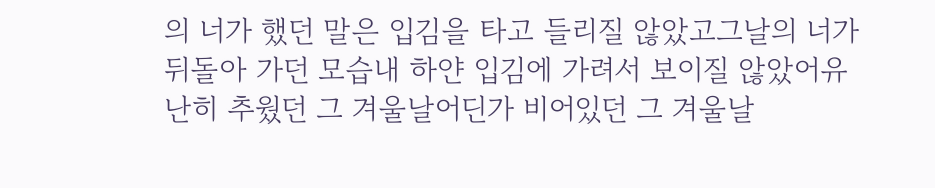의 너가 했던 말은 입김을 타고 들리질 않았고그날의 너가 뒤돌아 가던 모습내 하얀 입김에 가려서 보이질 않았어유난히 추웠던 그 겨울날어딘가 비어있던 그 겨울날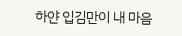하얀 입김만이 내 마음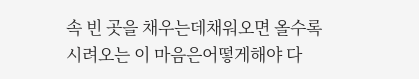속 빈 곳을 채우는데채워오면 올수록시려오는 이 마음은어떻게해야 다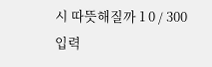시 따뜻해질까 1 0 / 300 입력